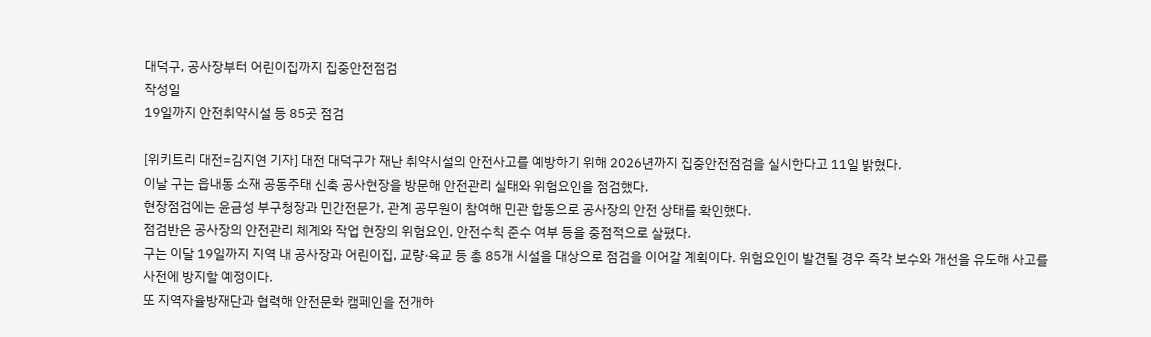대덕구, 공사장부터 어린이집까지 집중안전점검
작성일
19일까지 안전취약시설 등 85곳 점검

[위키트리 대전=김지연 기자] 대전 대덕구가 재난 취약시설의 안전사고를 예방하기 위해 2026년까지 집중안전점검을 실시한다고 11일 밝혔다.
이날 구는 읍내동 소재 공동주태 신축 공사현장을 방문해 안전관리 실태와 위험요인을 점검했다.
현장점검에는 윤금성 부구청장과 민간전문가, 관계 공무원이 참여해 민관 합동으로 공사장의 안전 상태를 확인했다.
점검반은 공사장의 안전관리 체계와 작업 현장의 위험요인, 안전수칙 준수 여부 등을 중점적으로 살폈다.
구는 이달 19일까지 지역 내 공사장과 어린이집, 교량·육교 등 총 85개 시설을 대상으로 점검을 이어갈 계획이다. 위험요인이 발견될 경우 즉각 보수와 개선을 유도해 사고를 사전에 방지할 예정이다.
또 지역자율방재단과 협력해 안전문화 캠페인을 전개하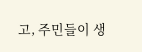고, 주민들이 생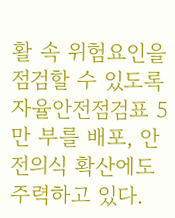활 속 위험요인을 점검할 수 있도록 자율안전점검표 5만 부를 배포, 안전의식 확산에도 주력하고 있다.